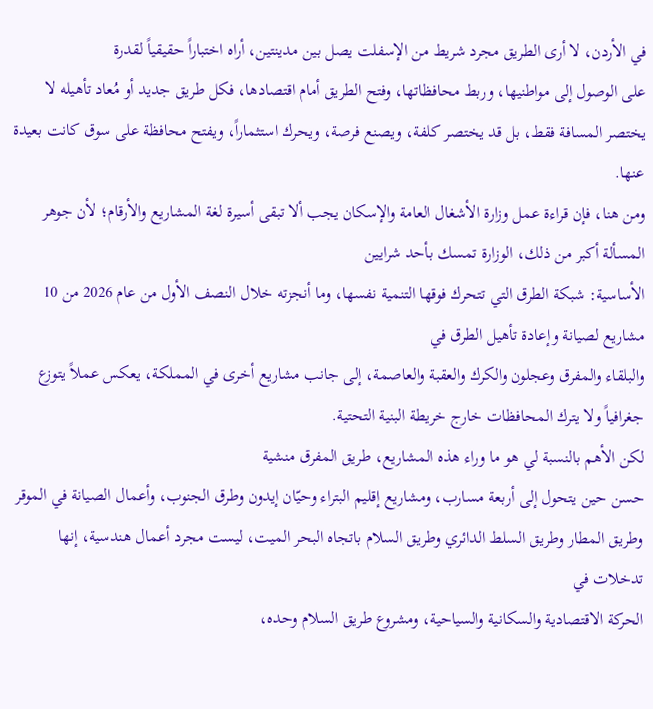في الأردن، لا أرى الطريق مجرد شريط من الإسفلت يصل بين مدينتين، أراه اختباراً حقيقياً لقدرة
على الوصول إلى مواطنيها، وربط محافظاتها، وفتح الطريق أمام اقتصادها، فكل طريق جديد أو مُعاد تأهيله لا يختصر المسافة فقط، بل قد يختصر كلفة، ويصنع فرصة، ويحرك استثماراً، ويفتح محافظة على سوق كانت بعيدة عنها.
ومن هنا، فإن قراءة عمل وزارة الأشغال العامة والإسكان يجب ألا تبقى أسيرة لغة المشاريع والأرقام؛ لأن جوهر المسألة أكبر من ذلك، الوزارة تمسك بأحد شرايين
الأساسية: شبكة الطرق التي تتحرك فوقها التنمية نفسها، وما أنجزته خلال النصف الأول من عام 2026 من 10 مشاريع لصيانة وإعادة تأهيل الطرق في
والبلقاء والمفرق وعجلون والكرك والعقبة والعاصمة، إلى جانب مشاريع أخرى في المملكة، يعكس عملاً يتوزع جغرافياً ولا يترك المحافظات خارج خريطة البنية التحتية.
لكن الأهم بالنسبة لي هو ما وراء هذه المشاريع، طريق المفرق منشية
حسن حين يتحول إلى أربعة مسارب، ومشاريع إقليم البتراء وحيّان إيدون وطرق الجنوب، وأعمال الصيانة في الموقر وطريق المطار وطريق السلط الدائري وطريق السلام باتجاه البحر الميت، ليست مجرد أعمال هندسية، إنها تدخلات في
الحركة الاقتصادية والسكانية والسياحية، ومشروع طريق السلام وحده،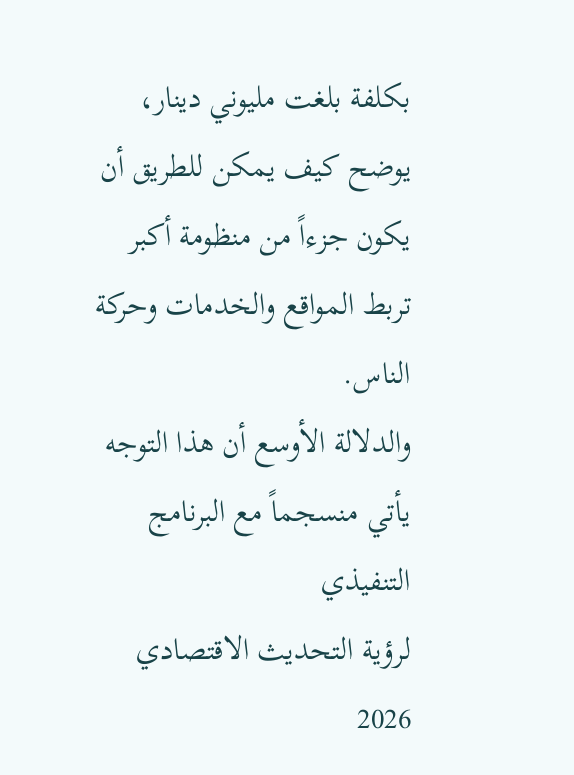بكلفة بلغت مليوني دينار، يوضح كيف يمكن للطريق أن يكون جزءاً من منظومة أكبر تربط المواقع والخدمات وحركة الناس.
والدلالة الأوسع أن هذا التوجه يأتي منسجماً مع البرنامج التنفيذي
لرؤية التحديث الاقتصادي 2026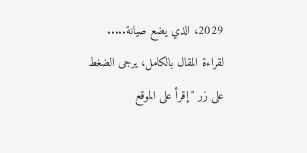2029، الذي يضع صيانة.....
لقراءة المقال بالكامل، يرجى الضغط على زر "إقرأ على الموقع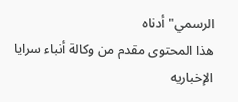الرسمي" أدناه
هذا المحتوى مقدم من وكالة أنباء سرايا الإخباريه